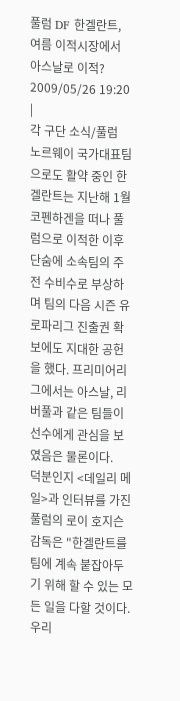풀럼 DF 한겔란트, 여름 이적시장에서 아스날로 이적?
2009/05/26 19:20
|
각 구단 소식/풀럼
노르웨이 국가대표팀으로도 활약 중인 한겔란트는 지난해 1월 코펜하겐을 떠나 풀럼으로 이적한 이후 단숨에 소속팀의 주전 수비수로 부상하며 팀의 다음 시즌 유로파리그 진출권 확보에도 지대한 공헌을 했다. 프리미어리그에서는 아스날, 리버풀과 같은 팀들이 선수에게 관심을 보였음은 물론이다.
덕분인지 <데일리 메일>과 인터뷰를 가진 풀럼의 로이 호지슨 감독은 "한겔란트를 팀에 계속 붙잡아두기 위해 할 수 있는 모든 일을 다할 것이다. 우리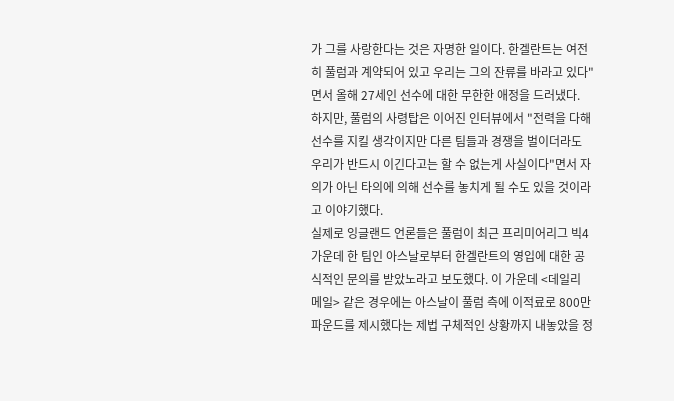가 그를 사랑한다는 것은 자명한 일이다. 한겔란트는 여전히 풀럼과 계약되어 있고 우리는 그의 잔류를 바라고 있다"면서 올해 27세인 선수에 대한 무한한 애정을 드러냈다.
하지만, 풀럼의 사령탑은 이어진 인터뷰에서 "전력을 다해 선수를 지킬 생각이지만 다른 팀들과 경쟁을 벌이더라도 우리가 반드시 이긴다고는 할 수 없는게 사실이다"면서 자의가 아닌 타의에 의해 선수를 놓치게 될 수도 있을 것이라고 이야기했다.
실제로 잉글랜드 언론들은 풀럼이 최근 프리미어리그 빅4 가운데 한 팀인 아스날로부터 한겔란트의 영입에 대한 공식적인 문의를 받았노라고 보도했다. 이 가운데 <데일리 메일> 같은 경우에는 아스날이 풀럼 측에 이적료로 800만 파운드를 제시했다는 제법 구체적인 상황까지 내놓았을 정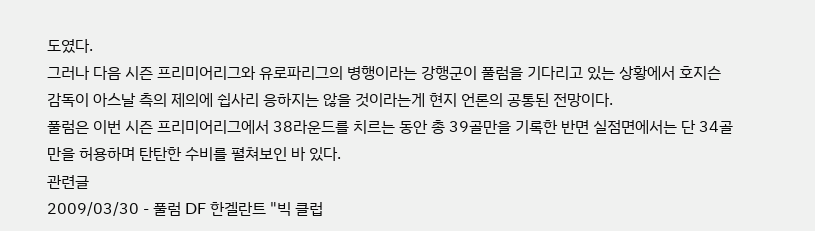도였다.
그러나 다음 시즌 프리미어리그와 유로파리그의 병행이라는 강행군이 풀럼을 기다리고 있는 상황에서 호지슨 감독이 아스날 측의 제의에 쉽사리 응하지는 않을 것이라는게 현지 언론의 공통된 전망이다.
풀럼은 이번 시즌 프리미어리그에서 38라운드를 치르는 동안 총 39골만을 기록한 반면 실점면에서는 단 34골만을 허용하며 탄탄한 수비를 펼쳐보인 바 있다.
관련글
2009/03/30 - 풀럼 DF 한겔란트 "빅 클럽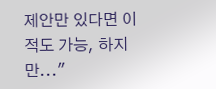제안만 있다면 이적도 가능, 하지만..."